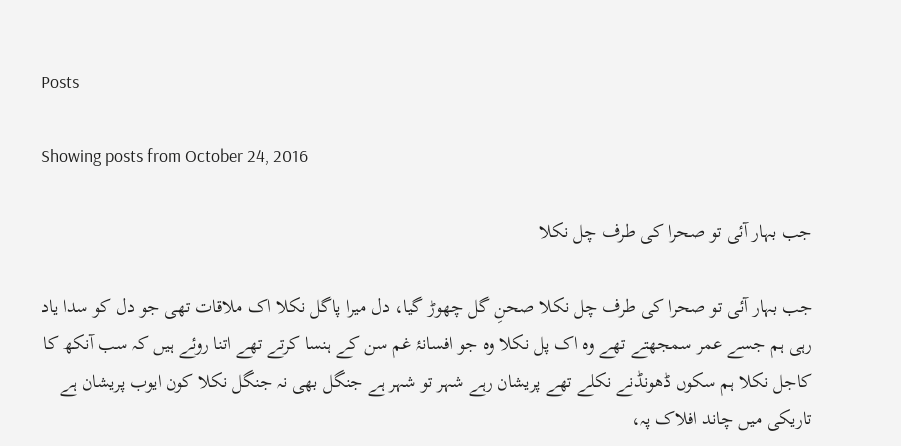Posts

Showing posts from October 24, 2016

جب بہار آئی تو صحرا کی طرف چل نکلا

جب بہار آئی تو صحرا کی طرف چل نکلا صحنِ گل چھوڑ گیا، دل میرا پاگل نکلا اک ملاقات تھی جو دل کو سدا یاد رہی ہم جسے عمر سمجھتے تھے وہ اک پل نکلا وہ جو افسانۂ غم سن کے ہنسا کرتے تھے اتنا روئے ہیں کہ سب آنکھ کا کاجل نکلا ہم سکوں ڈھونڈنے نکلے تھے پریشان رہے شہر تو شہر ہے جنگل بھی نہ جنگل نکلا کون ایوب پریشان ہے تاریکی میں چاند افلاک پہ،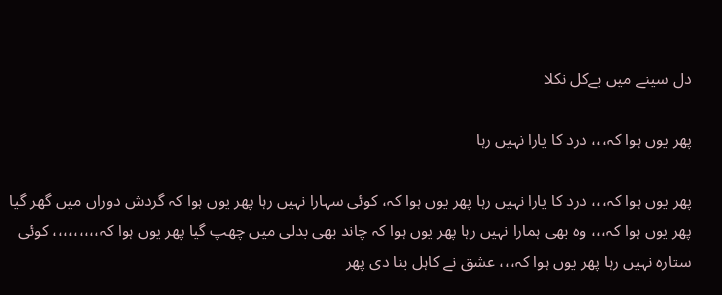دل سینے میں بےکل نکلا

پھر یوں ہوا کہ،،، درد کا یارا نہیں رہا

پھر یوں ہوا کہ،،، درد کا یارا نہیں رہا پھر یوں ہوا کہ، کوئی سہارا نہیں رہا پھر یوں ہوا کہ گردش دوراں میں گھر گیا پھر یوں ہوا کہ،،، وہ بھی ہمارا نہیں رہا پھر یوں ہوا کہ چاند بھی بدلی میں چھپ گیا پھر یوں ہوا کہ،،،،،،،،، کوئی ستارہ نہیں رہا پھر یوں ہوا کہ،،، عشق نے کاہل بنا دی پھر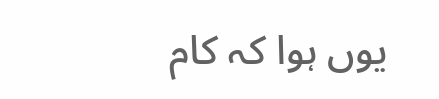یوں ہوا کہ کام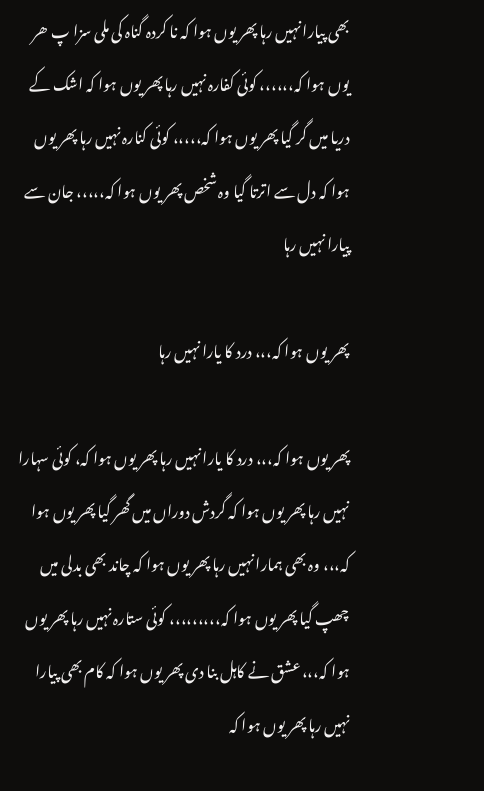بھی پیارا نہیں رہا پھر یوں ہوا کہ نا کردہ گناہ کی ملی سزا پ ھر یوں ہوا کہ،،،،،، کوئی کفارہ نہیں رہا پھر یوں ہوا کہ اشک کے دریا میں گر گیا پھر یوں ہوا کہ،،،،، کوئی کنارہ نہیں رہا پھر یوں ہوا کہ دل سے اترتا گیا وہ شخص پھر یوں ہوا کہ،،،،، جان سے پیارا نہیں رہا

پھر یوں ہوا کہ،،، درد کا یارا نہیں رہا

پھر یوں ہوا کہ،،، درد کا یارا نہیں رہا پھر یوں ہوا کہ، کوئی سہارا نہیں رہا پھر یوں ہوا کہ گردش دوراں میں گھر گیا پھر یوں ہوا کہ،،، وہ بھی ہمارا نہیں رہا پھر یوں ہوا کہ چاند بھی بدلی میں چھپ گیا پھر یوں ہوا کہ،،،،،،،،، کوئی ستارہ نہیں رہا پھر یوں ہوا کہ،،، عشق نے کاہل بنا دی پھر یوں ہوا کہ کام بھی پیارا نہیں رہا پھر یوں ہوا کہ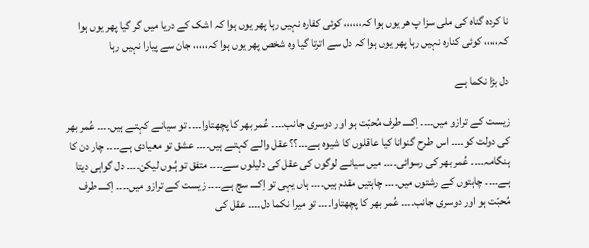نا کردہ گناہ کی ملی سزا پ ھر یوں ہوا کہ،،،،،، کوئی کفارہ نہیں رہا پھر یوں ہوا کہ اشک کے دریا میں گر گیا پھر یوں ہوا کہ،،،،، کوئی کنارہ نہیں رہا پھر یوں ہوا کہ دل سے اترتا گیا وہ شخص پھر یوں ہوا کہ،،،،، جان سے پیارا نہیں رہا

دل بڑا نکما ہـے

زیست کـے ترازو میں۔۔۔۔ اِکــــ طرف مُحبّت ہو اور دوسری جانب۔۔۔۔ عُمر بھر کا پچھتاوا۔۔۔۔ تو سیانـے کہتـے ہیں۔۔۔۔ عُمر بھر کی دولت کو۔۔۔۔ اس طـرح گنوانا کیا عاقلوں کا شیوہ ہـے۔۔۔؟؟ عقل والـے کہتـے ہیں۔۔۔۔ عشق تو معیادی ہـے۔۔۔۔ چار دن کا ہنگامہ۔۔۔۔ عُمر بھر کی رسوائی۔۔۔۔ میں سیانـے لوگوں کی عقل کی دلیلوں سـے۔۔۔۔ متفق تو ہُـوں لیکن۔۔۔۔ دل گواہی دیتا ہـے۔۔۔۔ چاہتوں کـے رشتوں میں۔۔۔۔ چاہتیں مقدم ہیں۔۔۔۔ ہاں یہی تو اِکــــ سچ ہـے۔۔۔۔ زیست کـے ترازو میں۔۔۔۔ اِکــــ طرف مُحبّت ہو اور دوسری جانب۔۔۔۔ عُمر بھر کا پچھتاوا۔۔۔۔ تو میرا نکما دل۔۔۔۔ عقل کی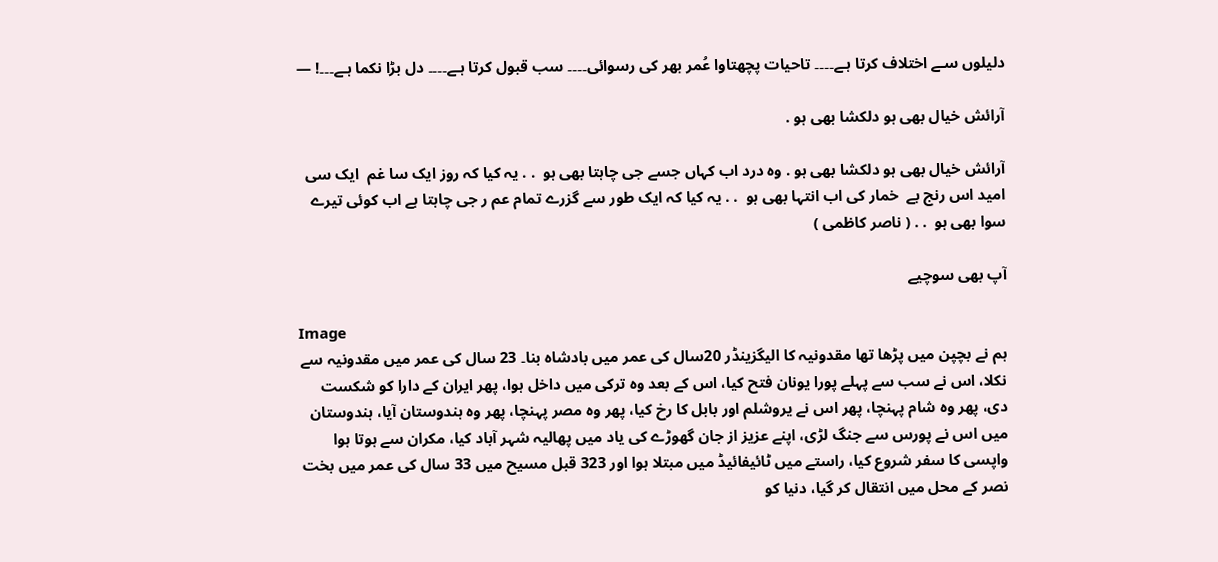دلیلوں سـے اختلاف کرتا ہـے۔۔۔۔ تاحیات پچھتاوا عُمر بھر کی رسوائی۔۔۔۔ سب قبول کرتا ہـے۔۔۔۔ دل بڑا نکما ہـے۔۔۔! —

آرائش خیال بھی ہو دلکشا بھی ہو .

آرائش خیال بھی ہو دلکشا بھی ہو . وہ درد اب کہاں جسے جی چاہتا بھی ہو  . . یہ کیا کہ روز ایک سا غم  ایک سی امید اس رنج بے  خمار کی اب انتہا بھی ہو  . . یہ کیا کہ ایک طور سے گزرے تمام عم ر جی چاہتا ہے اب کوئی تیرے سوا بھی ہو  . . ( ناصر کاظمی )

آپ بھی سوچیے

Image
ہم نے بچپن میں پڑھا تھا مقدونیہ کا الیگزینڈر 20سال کی عمر میں بادشاہ بنا۔ 23 سال کی عمر میں مقدونیہ سے نکلا، اس نے سب سے پہلے پورا یونان فتح کیا، اس کے بعد وہ ترکی میں داخل ہوا، پھر ایران کے دارا کو شکست دی، پھر وہ شام پہنچا، پھر اس نے یروشلم اور بابل کا رخ کیا، پھر وہ مصر پہنچا، پھر وہ ہندوستان آیا، ہندوستان میں اس نے پورس سے جنگ لڑی، اپنے عزیز از جان گھوڑے کی یاد میں پھالیہ شہر آباد کیا، مکران سے ہوتا ہوا واپسی کا سفر شروع کیا، راستے میں ٹائیفائیڈ میں مبتلا ہوا اور 323 قبل مسیح میں 33 سال کی عمر میں بخت نصر کے محل میں انتقال کر گیا، دنیا کو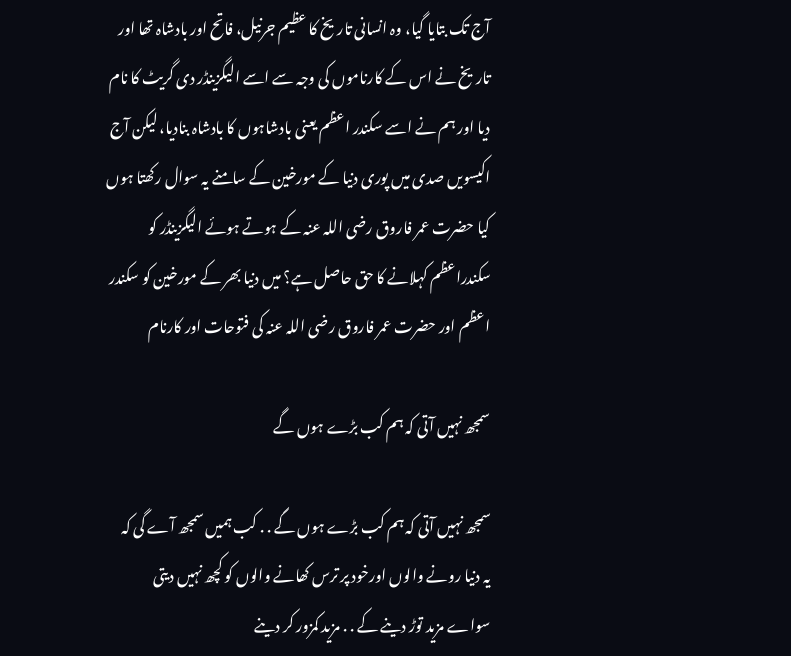آج تک بتایا گیا، وہ انسانی تاریخ کا عظیم جرنیل، فاتح اور بادشاہ تھا اور تاریخ نے اس کے کارناموں کی وجہ سے اسے الیگزینڈر دی گریٹ کا نام دیا اور ہم نے اسے سکندر اعظم یعنی بادشاہوں کا بادشاہ بنادیا، لیکن آج اکیسویں صدی میں پوری دنیا کے مورخین کے سامنے یہ سوال رکھتا ہوں کیا حضرت عمر فاروق رضی اللہ عنہ کے ہوتے ہوئے الیگزینڈر کو سکندراعظم کہلانے کا حق حاصل ہے؟ میں دنیا بھر کے مورخین کو سکندر اعظم اور حضرت عمر فاروق رضی اللہ عنہ کی فتوحات اور کارنام

سمجھ نہیں آتی کہ ہم کب بڑے ہوں گے

سمجھ نہیں آتی کہ ہم کب بڑے ہوں گے . . کب ہمیں سمجھ آے گی کہ یہ دنیا رونے والوں اورخود پر ترس کھانے والوں کو کچھ نہیں دیتی سواے مزید توڑ دینے کے . . مزید کمزور کر دینے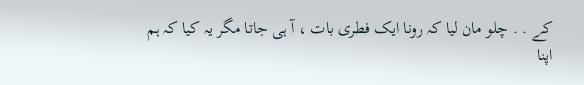کے . . چلو مان لیا کہ رونا ایک فطری بات ، آ ہی جاتا مگر یہ کیا کہ ہم اپنا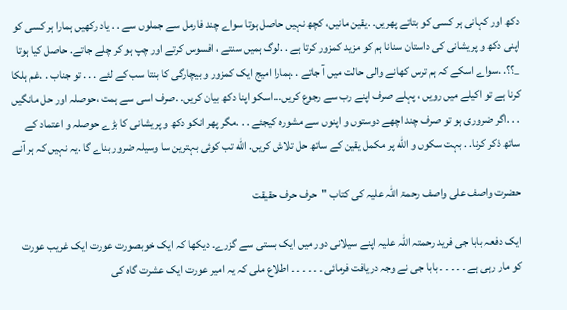دکھ اور کہانی ہر کسی کو بتاتے پھریں. .یقین مانیں، کچھ نہیں حاصل ہوتا سواے چند فارمل سے جملوں سے . . یاد رکھیں ہمارا ہر کسی کو اپنی دکھ و پریشانی کی داستان سنانا ہم کو مزید کمزور کرتا ہے . .لوگ ہمیں سنتے ، افسوس کرتے اور چپ ہو کر چلے جاتے. حاصل کیا ہوتا _؟؟. .سواے اسکے کہ ہم ترس کھانے والی حالت میں آ جاتے . .ہمارا امیج ایک کمزور و بیچارگی کا بنتا سب کے لئے . . . تو جناب . .غم ہلکا کرنا ہے تو اکیلے میں رویں ، پہلے صرف اپنے رب سے رجوع کریں...اسکو اپنا دکھ بیان کریں. .صرف اسی سے ہمت ،حوصلہ اور حل مانگیں . . .اگر ضروری ہو تو صرف چند اچھے دوستوں و اپنوں سے مشورہ کیجئے . . .مگر پھر انکو دکھ و پریشانی کا بڑے حوصلہ و اعتماد کے ساتھ ذکر کرنا. . بہت سکوں و اللّه پر مکمل یقین کے ساتھ حل تلاش کریں. اللّه تب کوئی بہترین سا وسیلہ ضرور بناے گا .یہ نہیں کہ ہر آنے

حضرت واصف علی واصف رحمۃ اللہ علیہ کی کتاب "حرف حرف حقیقت

ایک دفعہ بابا جی فرید رحمتہ اللہ علیہ اپنے سیلانی دور میں ایک بستی سے گزرے۔ دیکھا کہ ایک خوبصورت عورت ایک غریب عورت کو مار رہی ہے ۔ ۔ ۔ ۔ ۔ بابا جی نے وجہ دریافت فرمائی ۔ ۔ ۔ ۔ ۔ ۔ اطلاع ملی کہ یہ امیر عورت ایک عشرت گاہ کی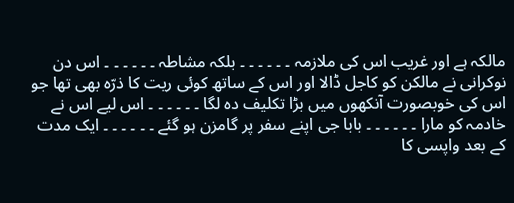مالکہ ہے اور غریب اس کی ملازمہ ۔ ۔ ۔ ۔ ۔ ۔ بلکہ مشاطہ ۔ ۔ ۔ ۔ ۔ ۔ اس دن نوکرانی نے مالکن کو کاجل ڈالا اور اس کے ساتھ کوئی ریت کا ذرّہ بھی تھا جو اس کی خوبصورت آنکھوں میں بڑا تکلیف دہ لگا ۔ ۔ ۔ ۔ ۔ ۔ اس لیے اس نے خادمہ کو مارا ۔ ۔ ۔ ۔ ۔ ۔ بابا جی اپنے سفر پر گامزن ہو گئے ۔ ۔ ۔ ۔ ۔ ۔ ایک مدت کے بعد واپسی کا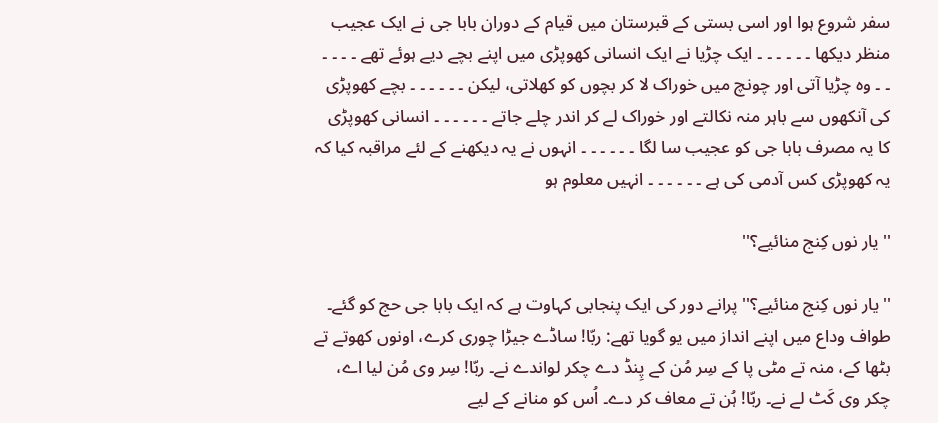سفر شروع ہوا اور اسی بستی کے قبرستان میں قیام کے دوران بابا جی نے ایک عجیب منظر دیکھا ۔ ۔ ۔ ۔ ۔ ۔ ایک چڑیا نے ایک انسانی کھوپڑی میں اپنے بچے دیے ہوئے تھے ۔ ۔ ۔ ۔ ۔ ۔ وہ چڑیا آتی اور چونچ میں خوراک لا کر بچوں کو کھلاتی، لیکن ۔ ۔ ۔ ۔ ۔ ۔ بچے کھوپڑی کی آنکھوں سے باہر منہ نکالتے اور خوراک لے کر اندر چلے جاتے ۔ ۔ ۔ ۔ ۔ ۔ انسانی کھوپڑی کا یہ مصرف بابا جی کو عجیب سا لگا ۔ ۔ ۔ ۔ ۔ ۔ انہوں نے یہ دیکھنے کے لئے مراقبہ کیا کہ یہ کھوپڑی کس آدمی کی ہے ۔ ۔ ۔ ۔ ۔ ۔ انہیں معلوم ہو

''یار نوں کِنج منائیے؟''

''یار نوں کِنج منائیے؟'' پرانے دور کی ایک پنجابی کہاوت ہے کہ ایک بابا جی حج کو گئے۔ طواف وداع میں اپنے انداز میں یو گویا تھے: ربّا! ساڈے جیڑا چوری کرے، اونوں کھوتے تے بٹھا کے، منہ تے مٹی پا کے سِر مُن کے پِنڈ دے چکر لواندے نے۔ ربّا! سِر وی مُن لیا اے، چکر وی کَٹ لے نے۔ ربّا! ہُن تے معاف کر دے۔ اُس کو منانے کے لیے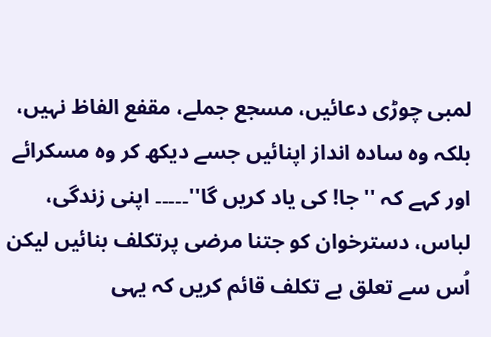لمبی چوڑی دعائیں، مسجع جملے، مقفع الفاظ نہیں، بلکہ وہ سادہ انداز اپنائیں جسے دیکھ کر وہ مسکرائے اور کہے کہ ''جا! کی یاد کریں گا''۔۔۔۔۔ اپنی زندگی، لباس، دسترخوان کو جتنا مرضی پرتکلف بنائیں لیکن اُس سے تعلق بے تکلف قائم کریں کہ یہی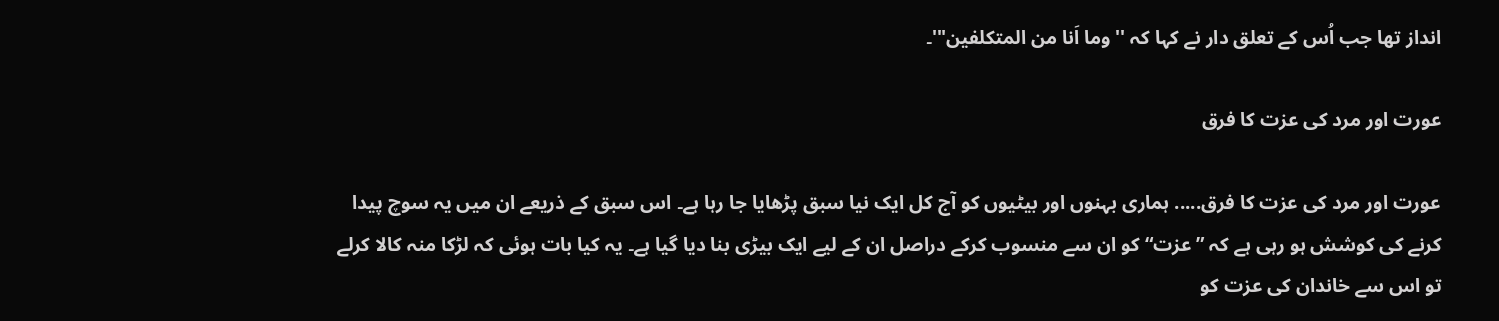انداز تھا جب اُس کے تعلق دار نے کہا کہ ''وما اَنا من المتکلفین"'۔

عورت اور مرد کی عزت کا فرق

عورت اور مرد کی عزت کا فرق..... ہماری بہنوں اور بیٹیوں کو آج کل ایک نیا سبق پڑھایا جا رہا ہے۔ اس سبق کے ذریعے ان میں یہ سوچ پیدا کرنے کی کوشش ہو رہی ہے کہ ”عزت“ کو ان سے منسوب کرکے دراصل ان کے لیے ایک بیڑی بنا دیا گیا ہے۔ یہ کیا بات ہوئی کہ لڑکا منہ کالا کرلے تو اس سے خاندان کی عزت کو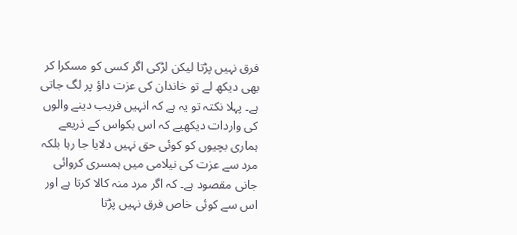فرق نہیں پڑتا لیکن لڑکی اگر کسی کو مسکرا کر بھی دیکھ لے تو خاندان کی عزت داؤ پر لگ جاتی ہے۔ پہلا نکتہ تو یہ ہے کہ انہیں فریب دینے والوں کی واردات دیکھیے کہ اس بکواس کے ذریعے ہماری بچیوں کو کوئی حق نہیں دلایا جا رہا بلکہ مرد سے عزت کی نیلامی میں ہمسری کروائی جانی مقصود ہے۔ کہ اگر مرد منہ کالا کرتا ہے اور اس سے کوئی خاص فرق نہیں پڑتا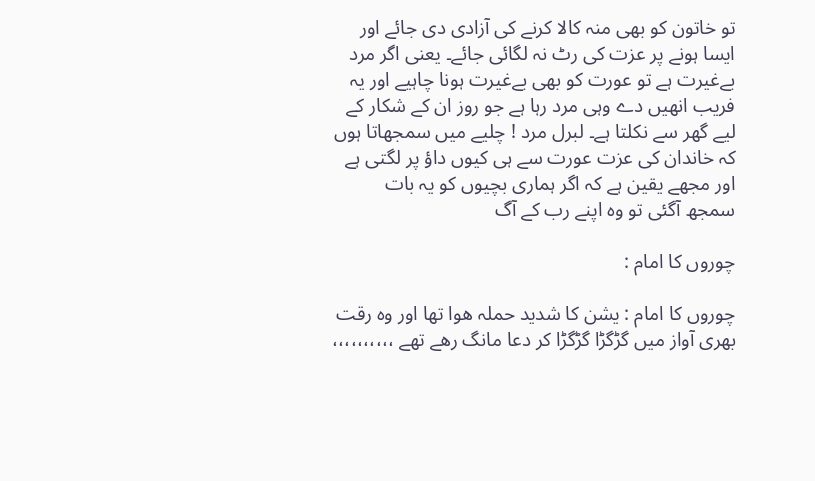تو خاتون کو بھی منہ کالا کرنے کی آزادی دی جائے اور ایسا ہونے پر عزت کی رٹ نہ لگائی جائے۔ یعنی اگر مرد بےغیرت ہے تو عورت کو بھی بےغیرت ہونا چاہیے اور یہ فریب انھیں دے وہی مرد رہا ہے جو روز ان کے شکار کے لیے گھر سے نکلتا ہے۔ لبرل مرد ! چلیے میں سمجھاتا ہوں کہ خاندان کی عزت عورت سے ہی کیوں داؤ پر لگتی ہے اور مجھے یقین ہے کہ اگر ہماری بچیوں کو یہ بات سمجھ آگئی تو وہ اپنے رب کے آگ

چوروں کا امام :

چوروں کا امام : یشن کا شدید حملہ ھوا تھا اور وہ رقت بھری آواز میں گڑگڑا گڑگڑا کر دعا مانگ رھے تھے ،،،،،،،،،،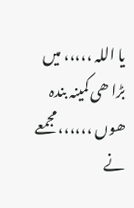یا اللہ ،،،،، میں بڑا ھی کمینہ بندہ ھوں ،،،،،، مجمعے نے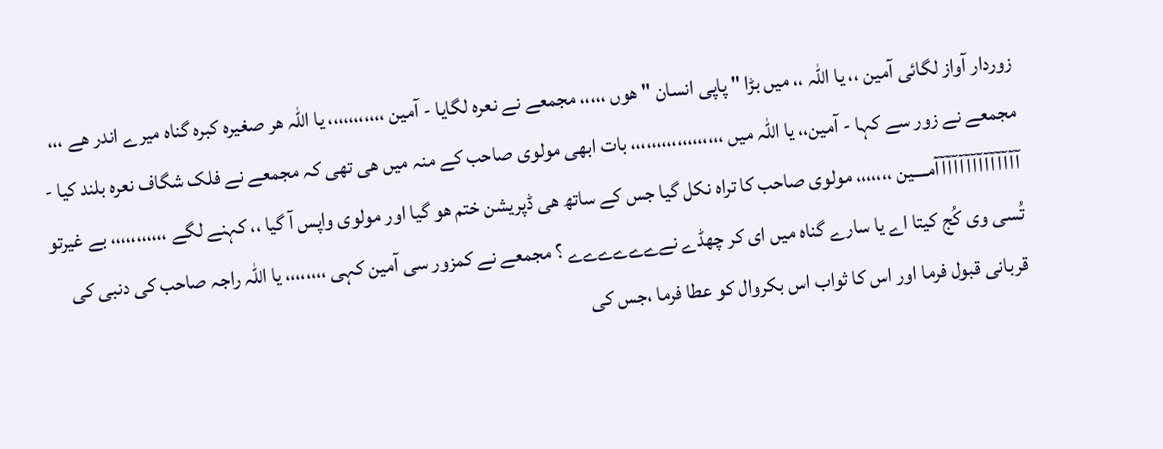زوردار آواز لگائی آمین ،، یا اللہ ،، میں بڑا " پاپی انسان " ھوں ،،،،، مجمعے نے نعرہ لگایا - آمین ،،،،،،،،،،، یا اللہ ھر صغیرہ کبرہ گناہ میرے اندر ھے ،،، مجمعے نے زور سے کہا - آمین،، یا اللہ میں ،،،،،،،،،،،،،،،،،، بات ابھی مولوی صاحب کے منہ میں ھی تھی کہ مجمعے نے فلک شگاف نعرہ بلند کیا - آآآآآآآآآآآآآآمــــین ،،،،،،، مولوی صاحب کا تراہ نکل گیا جس کے ساتھ ھی ڈپریشن ختم ھو گیا اور مولوی واپس آ گیا ،، کہنے لگے ،،،،،،،،،،، بے غیرتو تُسی وی کُج کیتا اے یا سارے گناہ میں ای کر چھڈے نےےےےےےے ؟ مجمعے نے کمزور سی آمین کہی ،،،،،،،، یا اللہ راجہ صاحب کی دنبی کی قربانی قبول فرما اور اس کا ثواب اس بکروال کو عطا فرما ،جس کی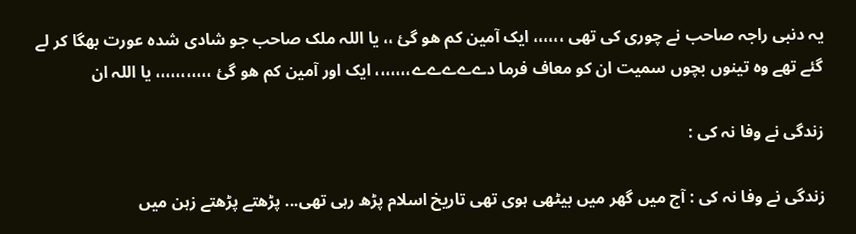یہ دنبی راجہ صاحب نے چوری کی تھی ،،،،،، ایک آمین کم ھو گئ ،، یا اللہ ملک صاحب جو شادی شدہ عورت بھگا کر لے گئے تھے وہ تینوں بچوں سمیت ان کو معاف فرما دےےےےے،،،،،،، ایک اور آمین کم ھو گئ ،،،،،،،،،،، یا اللہ ان

زندگی نے وفا نہ کی :

زندگی نے وفا نہ کی : آج میں گھر میں بیٹھی ہوی تھی تاریخ اسلام پڑھ رہی تھی... پڑھتے پڑھتے زہن میں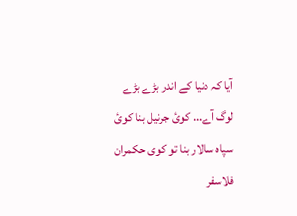آیا کہ دنیا کے اندر بڑے بڑے لوگ آے... کوئ جرنیل بنا کوئ سپاہ سالار بنا تو کوی حکمران فلاسفر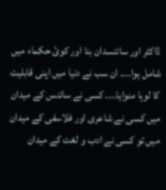ڈاکٹر اور سائنسدان بنا اور کوئ حکماء میں شامل ہوا.... ان سب نے دنیا میں اپنی قابلیت کا لوہا منوایا.... کسی نے سائنس کے میدان میں کسی نے شاعری اور فلاسفی کے میدان میں تو کسی نے ادب و لغت کے میدان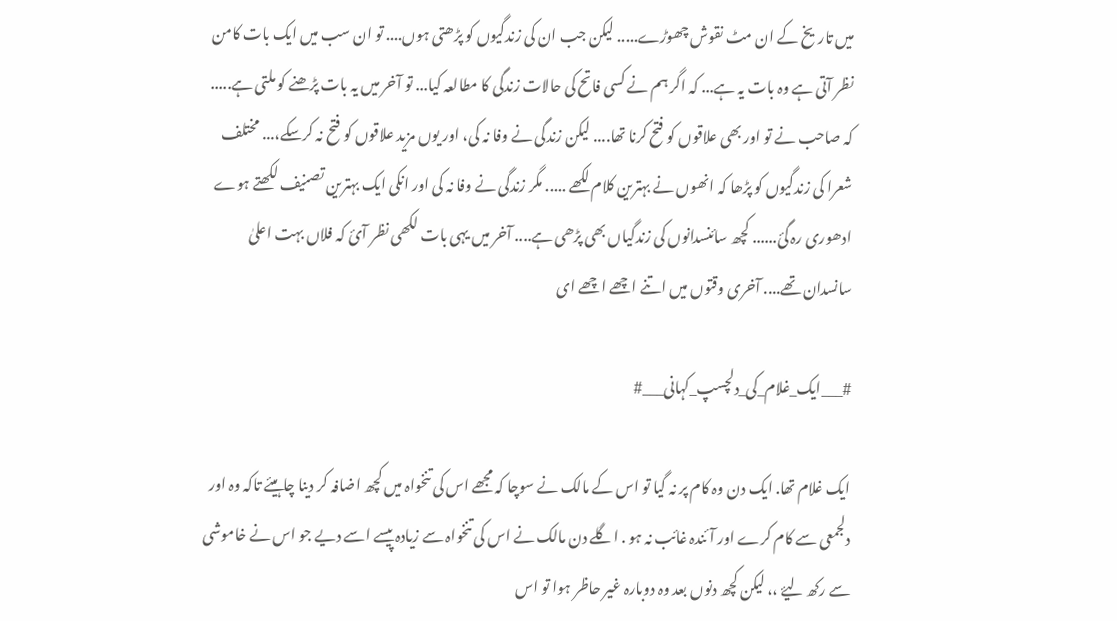میں تاریخ کے ان مٹ نقوش چھوڑے..... لیکن جب ان کی زندگیوں کو پڑھتی ہوں.... تو ان سب میں ایک بات کامن نظر آتی ہے وہ بات یہ ہے... کہ اگر ہم نے کسی فاتح کی حالات زندگی کا مطالعہ کیا... تو آخر میں یہ بات پڑھنے کو ملتی ہے..... کہ صاحب نے تو اور بھی علاقوں کو فتح کرنا تھا.... لیکن زندگی نے وفا نہ کی، اور یوں مزید علاقوں کو فتح نہ کرسکے،... مختلف شعرا کی زندگیوں کو پڑھا کہ انھوں نے بہترین کلام لکھے ..... مگر زندگی نے وفا نہ کی اور انکی ایک بہترین تصنیف لکھتے ہوے ادھوری رہ گئ...... کچھ سائنسدانوں کی زندگیاں بھی پڑھی ہے.... آخر میں یہی بات لکھی نظر آئ کہ فلاں بہت اعلیٰ سانسدان تھے.... آخری وقتوں میں اتنے اچھے اچھے ای

#___ایک_غلام_کی_دلچسپ_کہانی___#

ایک غلام تھا. ایک دن وہ کام پر نہ گیا تو اس کے مالک نے سوچا کہ مجھے اس کی تنخواہ میں کچھ اضافہ کر دینا چاہیئے تاکہ وہ اور دلجمعی سے کام کرے اور آئندہ غائب نہ ہو . اگلے دن مالک نے اس کی تنخواہ سے زیادہ پیسے اسے دیے جو اس نے خاموشی سے رکھ لیۓ ،، لیکن کچھ دنوں بعد وہ دوبارہ غیر حاظر ہوا تو اس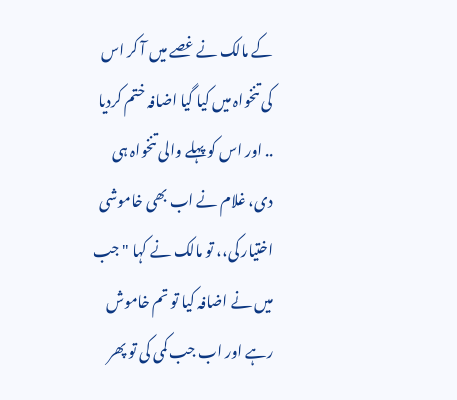کے مالک نے غصے میں آ کر اس کی تنخواہ میں کیا گیا اضافہ ختم کردیا .. اور اس کو پہلے والی تنخواہ ہی دی، غلام نے اب بھی خاموشی اختیار کی،، تو مالک نے کہا " جب میں نے اضافہ کیا تو تم خاموش رہے اور اب جب کمی کی تو پھر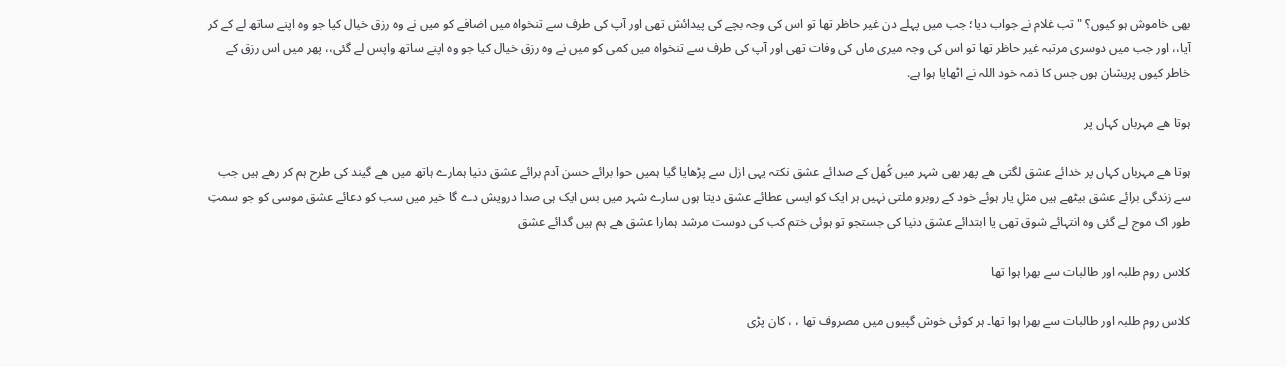بھی خاموش ہو کیوں؟ " تب غلام نے جواب دیا؛ جب میں پہلے دن غیر حاظر تھا تو اس کی وجہ بچے کی پیدائش تھی اور آپ کی طرف سے تنخواہ میں اضافے کو میں نے وہ رزق خیال کیا جو وہ اپنے ساتھ لے کے کر آیا،، اور جب میں دوسری مرتبہ غیر حاظر تھا تو اس کی وجہ میری ماں کی وفات تھی اور آپ کی طرف سے تنخواہ میں کمی کو میں نے وہ رزق خیال کیا جو وہ اپنے ساتھ واپس لے گئی،، پھر میں اس رزق کے خاطر کیوں پریشان ہوں جس کا ذمہ خود اللہ نے اٹھایا ہوا ہے.

ہوتا ھے مہرباں کہاں پر

ہوتا ھے مہرباں کہاں پر خدائے عشق لگتی ھے پھر بھی شہر میں کُھل کے صدائے عشق نکتہ یہی ازل سے پڑھایا گیا ہمیں حوا برائے حسن آدم برائے عشق دنیا ہمارے ہاتھ میں ھے گیند کی طرح ہم کر رھے ہیں جب سے زندگی برائے عشق بیٹھے ہیں مثلِ یار ہوئے خود کے روبرو ملتی نہیں ہر ایک کو ایسی عطائے عشق دیتا ہوں سارے شہر میں بس ایک ہی صدا درویش دے گا خیر میں سب کو دعائے عشق موسی کو جو سمتِ طور اک موج لے گئی وہ انتہائے شوق تھی یا ابتدائے عشق دنیا کی جستجو تو ہوئی ختم کب کی دوست مرشد ہمارا عشق ھے ہم ہیں گدائے عشق

کلاس روم طلبہ اور طالبات سے بھرا ہوا تھا

کلاس روم طلبہ اور طالبات سے بھرا ہوا تھا۔ ہر کوئی خوش گپیوں میں مصروف تھا ، ، کان پڑی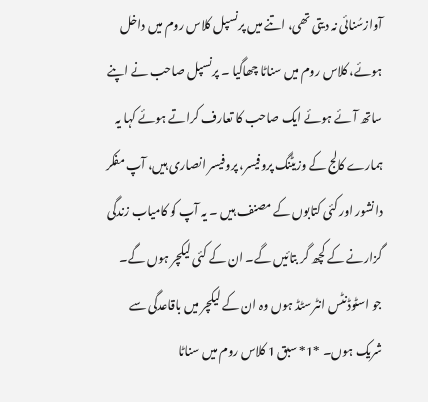آوازسُنائی نہ دیتی تھی، اتنے میں پرنسپل کلاس روم میں داخل ہوئے، کلاس روم میں سناٹا چھاگیا ۔ پرنسپل صاحب نے اپنے ساتھ آئے ہوئے ایک صاحب کا تعارف کراتے ہوئے کہا یہ ہمارے کالج کے وزیٹنگ پروفیسر، پروفیسر انصاری ہیں، آپ مفکر دانشور اور کئی کتابوں کے مصنف ہیں ۔ یہ آپ کو کامیاب زندگی گزارنے کے کچھ گر بتائیں گے۔ ان کے کئی لیکچر ہوں گے۔ جو اسٹوڈنٹس انٹرسٹڈ ہوں وہ ان کے لیکچر میں باقاعدگی سے شریک ہوں۔ *1* سبق 1 کلاس روم میں سناٹا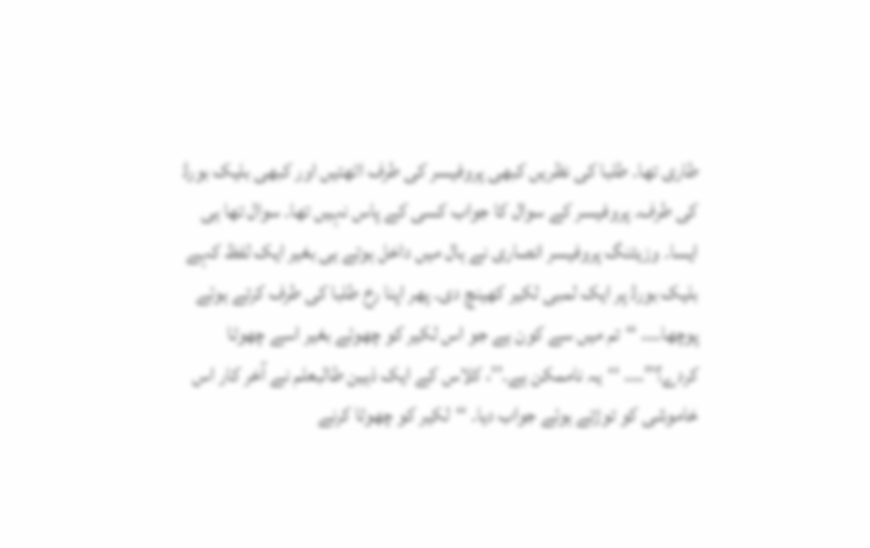طاری تھا۔ طلبا کی نظریں کبھی پروفیسر کی طرف اٹھتیں اور کبھی بلیک بورڈ کی طرف۔ پروفیسر کے سوال کا جواب کسی کے پاس نہیں تھا۔ سوال تھا ہی ایسا۔ وزیٹنگ پروفیسر انصاری نے ہال میں داخل ہوتے ہی بغیر ایک لفظ کہے بلیک بورڈ پر ایک لمبی لکیر کھینچ دی۔ پھر اپنا رخ طلبا کی طرف کرتے ہوئے پوچھا…. ‘‘تم میں سے کون ہے جو اس لکیر کو چھوئے بغیر اسے چھوٹا کردے؟’’…. ‘‘یہ ناممکن ہے۔’’، کلاس کے ایک ذہین طالبعلم نے آخر کار اس خاموشی کو توڑتے ہوئے جواب دیا۔ ‘‘لکیر کو چھوٹا کرنے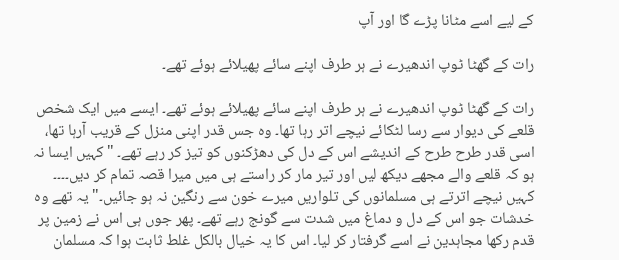کے لیے اسے مٹانا پڑے گا اور آپ

رات کے گھٹا ٹوپ اندھیرے نے ہر طرف اپنے سائے پھیلائے ہوئے تھے۔

رات کے گھٹا ٹوپ اندھیرے نے ہر طرف اپنے سائے پھیلائے ہوئے تھے۔ ایسے میں ایک شخص قلعے کی دیوار سے رسا لٹکائے نیچے اتر رہا تھا۔ وہ جس قدر اپنی منزل کے قریب آرہا تھا، اسی قدر طرح طرح کے اندیشے اس کے دل کی دھڑکنوں کو تیز کر رہے تھے۔ "کہیں ایسا نہ ہو کہ قلعے والے مجھے دیکھ لیں اور تیر مار کر راستے ہی میں میرا قصہ تمام کر دیں۔۔۔۔ کہیں نیچے اترتے ہی مسلمانوں کی تلواریں میرے خون سے رنگین نہ ہو جائیں۔" یہ تھے وہ خدشات جو اس کے دل و دماغ میں شدت سے گونج رہے تھے۔ پھر جوں ہی اس نے زمین پر قدم رکھا مجاہدین نے اسے گرفتار کر لیا۔ اس کا یہ خیال بالکل غلط ثابت ہوا کہ مسلمان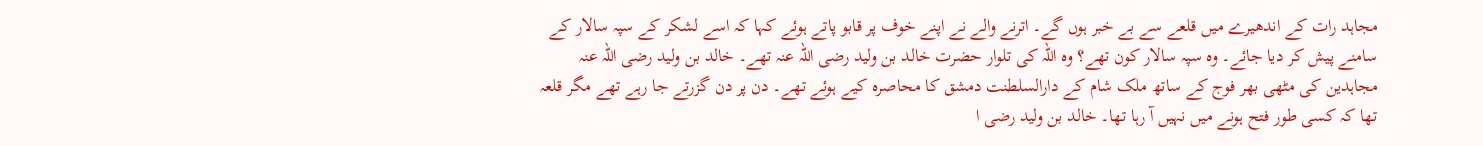مجاہد رات کے اندھیرے میں قلعے سے بے خبر ہوں گے۔ اترنے والے نے اپنے خوف پر قابو پاتے ہوئے کہا کہ اسے لشکر کے سپہ سالار کے سامنے پیش کر دیا جائے۔ وہ سپہ سالار کون تھے؟ وہ اللہ کی تلوار حضرت خالد بن ولید رضی اللہ عنہ تھے۔ خالد بن ولید رضی اللہ عنہ مجاہدین کی مٹھی بھر فوج کے ساتھ ملک شام کے دارالسلطنت دمشق کا محاصرہ کیے ہوئے تھے۔ دن پر دن گزرتے جا رہے تھے مگر قلعہ تھا کہ کسی طور فتح ہونے میں نہیں آ رہا تھا۔ خالد بن ولید رضی ا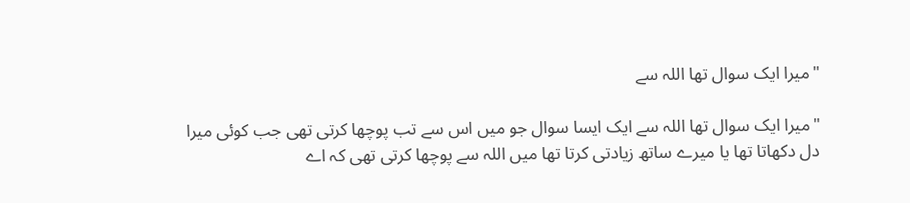"میرا ایک سوال تها اللہ سے

"میرا ایک سوال تها اللہ سے ایک ایسا سوال جو میں اس سے تب پوچها کرتی تهی جب کوئی میرا دل دکهاتا تها یا میرے ساتھ زیادتی کرتا تها میں اللہ سے پوچها کرتی تهی کہ اے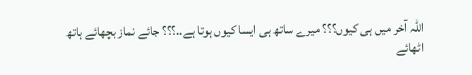اللہ آخر میں ہی کیوں؟؟؟ میرے ساتھ ہی ایسا کیوں ہوتا ہے..؟؟؟ جائے نماز بچهائے ہاتھ اٹهائے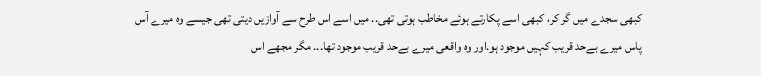کبهی سجدے میں گر کر، کبهی اسے پکارتے ہوئے مخاطب ہوتی تهی.. میں اسے اس طرح سے آوازیں دیتی تهی جیسے وہ میرے آس پاس میرے بےحد قریب کہیں موجود ہو.اور وہ واقعی میرے بےحد قریب موجود تها... مگر مجهے اس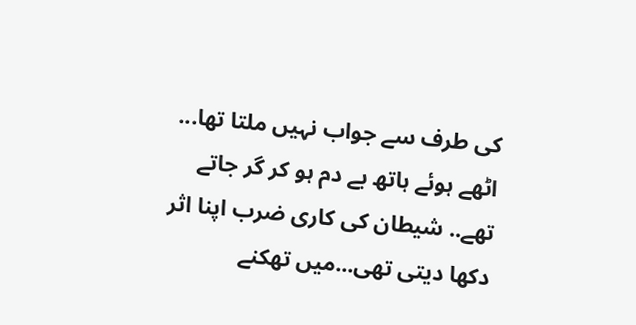کی طرف سے جواب نہیں ملتا تها... اٹهے ہوئے ہاتھ بے دم ہو کر گر جاتے تهے.. شیطان کی کاری ضرب اپنا اثر دکها دیتی تهی...میں تهکنے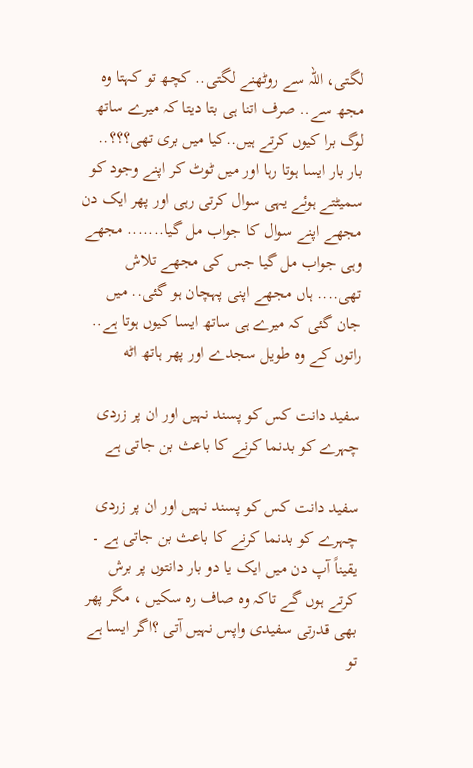لگتی، اللہ سے روٹهنے لگتی.. کچھ تو کہتا وہ مجھ سے.. صرف اتنا ہی بتا دیتا کہ میرے ساتھ لوگ برا کیوں کرتے ہیں..کیا میں بری تهی؟؟؟.. بار بار ایسا ہوتا رہا اور میں ٹوٹ کر اپنے وجود کو سمیٹتے ہوئے یہی سوال کرتی رہی اور پهر ایک دن مجهے اپنے سوال کا جواب مل گیا....... مجهے وہی جواب مل گیا جس کی مجهے تلاش تهی.... ہاں مجهے اپنی پہچان ہو گئی.. میں جان گئی کہ میرے ہی ساتھ ایسا کیوں ہوتا ہے.. راتوں کے وہ طویل سجدے اور پهر ہاتھ اٹه

سفید دانت کس کو پسند نہیں اور ان پر زردی چہرے کو بدنما کرنے کا باعث بن جاتی ہے

سفید دانت کس کو پسند نہیں اور ان پر زردی چہرے کو بدنما کرنے کا باعث بن جاتی ہے ۔ یقیناً آپ دن میں ایک یا دو بار دانتوں پر برش کرتے ہوں گے تاکہ وہ صاف رہ سکیں ، مگر پھر بھی قدرتی سفیدی واپس نہیں آتی ؟اگر ایسا ہے تو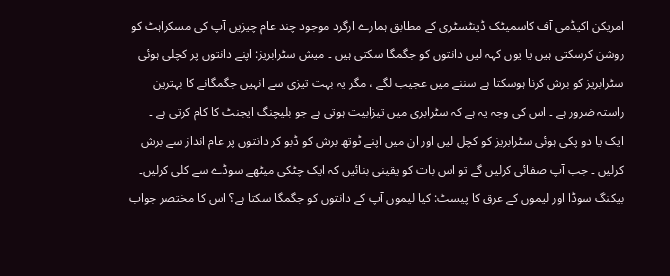امریکن اکیڈمی آف کاسمیٹک ڈینٹسٹری کے مطابق ہمارے ارگرد موجود چند عام چیزیں آپ کی مسکراہٹ کو روشن کرسکتی ہیں یا یوں کہہ لیں دانتوں کو جگمگا سکتی ہیں ۔ میش سٹرابریز: اپنے دانتوں پر کچلی ہوئی سٹرابریز کو برش کرنا ہوسکتا ہے سننے میں عجیب لگے ، مگر یہ بہت تیزی سے انہیں جگمگانے کا بہترین راستہ ضرور ہے ۔ اس کی وجہ یہ ہے کہ سٹرابری میں تیزابیت ہوتی ہے جو بلیچنگ ایجنٹ کا کام کرتی ہے ۔ ایک یا دو پکی ہوئی سٹرابریز کو کچل لیں اور ان میں اپنے ٹوتھ برش کو ڈبو کر دانتوں پر عام انداز سے برش کرلیں ۔ جب آپ صفائی کرلیں گے تو اس بات کو یقینی بنائیں کہ ایک چٹکی میٹھے سوڈے سے کلی کرلیں۔ بیکنگ سوڈا اور لیموں کے عرق کا پیسٹ: کیا لیموں آپ کے دانتوں کو جگمگا سکتا ہے؟ اس کا مختصر جواب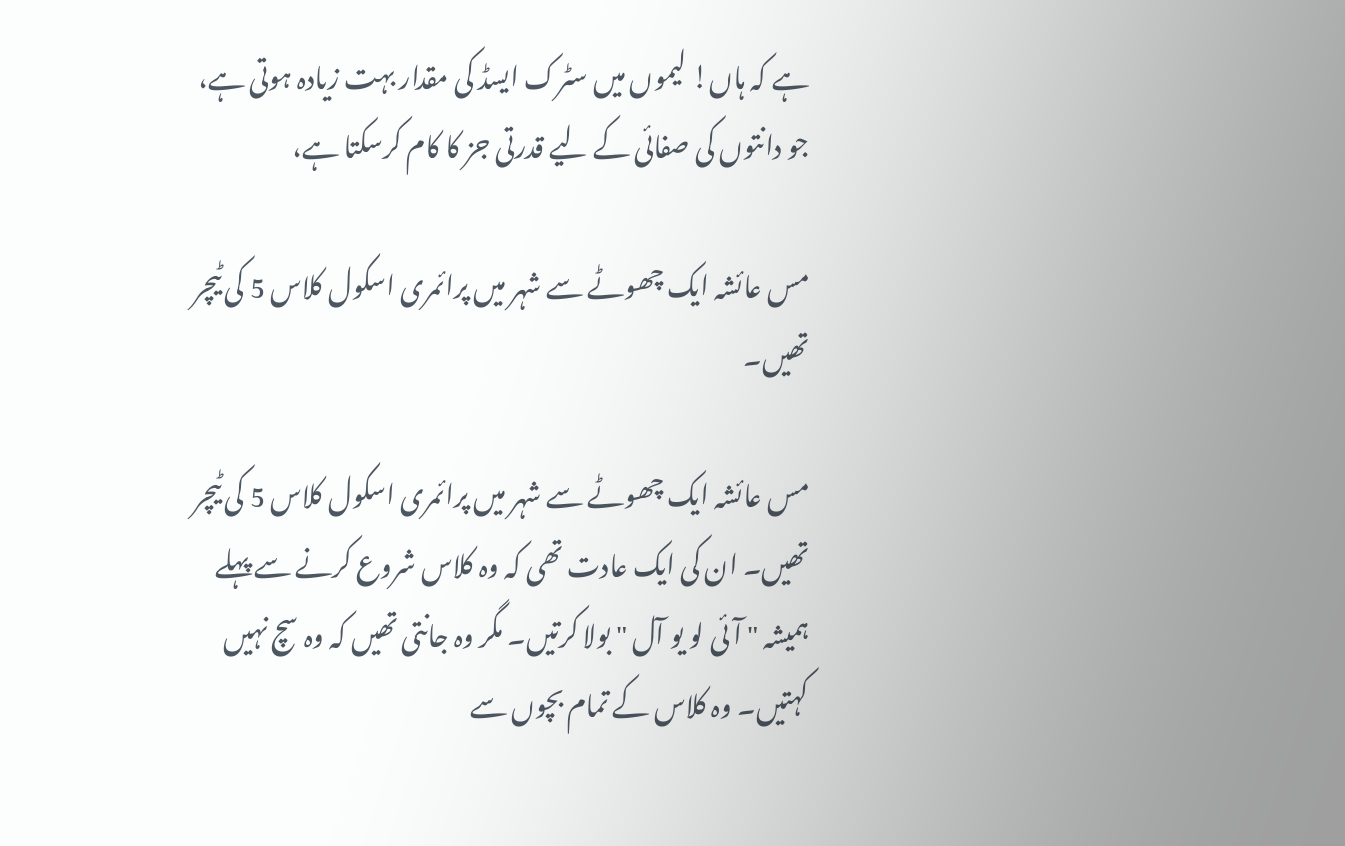ہے کہ ہاں! لیموں میں سٹرک ایسڈ کی مقدار بہت زیادہ ہوتی ہے، جو دانتوں کی صفائی کے لیے قدرتی جز کا کام کرسکتا ہے،

مس عائشہ ایک چھوٹے سے شہر میں پرائمری اسکول کلاس 5 کی ٹیچر تھیں۔

مس عائشہ ایک چھوٹے سے شہر میں پرائمری اسکول کلاس 5 کی ٹیچر تھیں۔ ان کی ایک عادت تھی کہ وہ کلاس شروع کرنے سے پہلے ہمیشہ " آئی لو یو آل " بولا کرتیں۔ مگر وہ جانتی تھیں کہ وہ سچ نہیں کہتیں۔ وہ کلاس کے تمام بچوں سے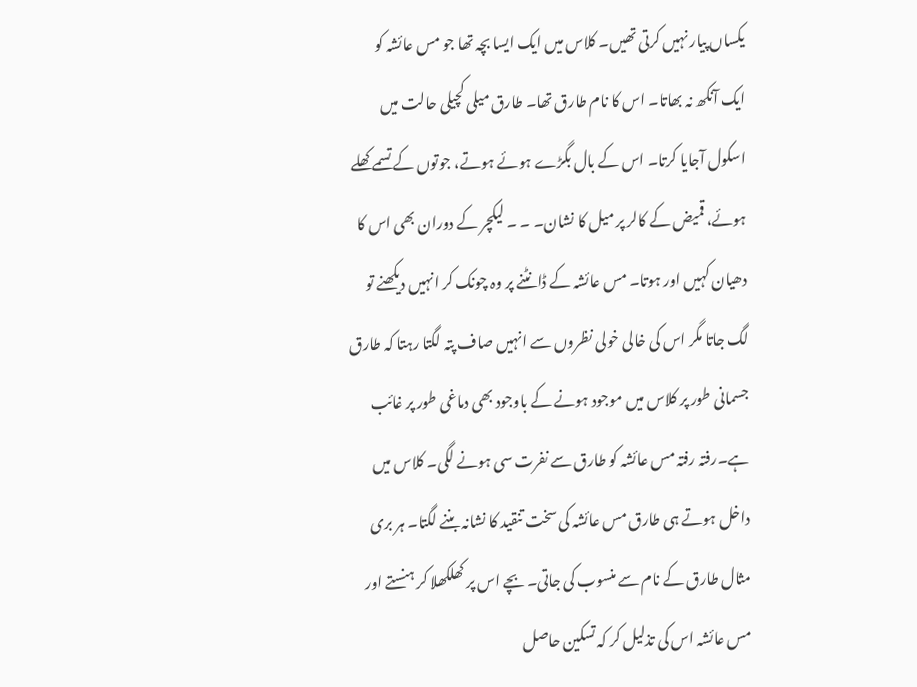یکساں پیار نہیں کرتی تھیں۔ کلاس میں ایک ایسا بچہ تھا جو مس عائشہ کو ایک آنکھ نہ بھاتا۔ اس کا نام طارق تھا۔ طارق میلی کچیلی حالت میں اسکول آجایا کرتا۔ اس کے بال بگڑے ہوئے ہوتے، جوتوں کے تسمے کھلے ہوئے، قمیض کے کالر پر میل کا نشان۔ ۔ ۔ لیکچر کے دوران بھی اس کا دھیان کہیں اور ہوتا۔ مس عائشہ کے ڈانٹنے پر وہ چونک کر انہیں دیکھنے تو لگ جاتا مگر اس کی خالی خولی نظروں سے انہیں صاف پتہ لگتا رہتا کہ طارق جسمانی طور پر کلاس میں موجود ہونے کے باوجود بھی دماغی طور پر غائب ہے۔رفتہ رفتہ مس عائشہ کو طارق سے نفرت سی ہونے لگی۔ کلاس میں داخل ہوتے ہی طارق مس عائشہ کی سخت تنقید کا نشانہ بننے لگتا۔ ہر بری مثال طارق کے نام سے منسوب کی جاتی۔ بچے اس پر کھلکھلا کر ہنستے اور مس عائشہ اس کی تذلیل کر کہ تسکین حاصل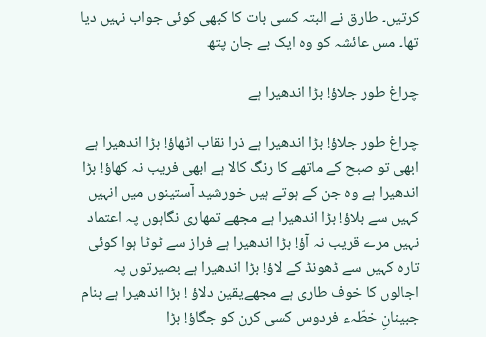کرتیں۔ طارق نے البتہ کسی بات کا کبھی کوئی جواب نہیں دیا تھا۔ مس عائشہ کو وہ ایک بے جان پتھ

چراغ طور جلاؤ! بڑا اندھیرا ہے

چراغ طور جلاؤ! بڑا اندھیرا ہے ذرا نقاب اٹھاؤ! بڑا اندھیرا ہے ابھی تو صبح کے ماتھے کا رنگ کالا ہے ابھی فریب نہ کھاؤ! بڑا اندھیرا ہے وہ جن کے ہوتے ہیں خورشید آستینوں میں انہیں کہیں سے بلاؤ! بڑا اندھیرا ہے مجھے تمھاری نگاہوں پہ اعتماد نہیں مرے قریب نہ آؤ! بڑا اندھیرا ہے فراز سے ٹوٹا ہوا کوئی تارہ کہیں سے ڈھونڈ کے لاؤ! بڑا اندھیرا ہے بصیرتوں پہ اجالوں کا خوف طاری ہے مجھےیقین دلاؤ ! بڑا اندھیرا ہے بنام جبینانِ خطّہء فردوس کسی کرن کو جگاؤ! بڑا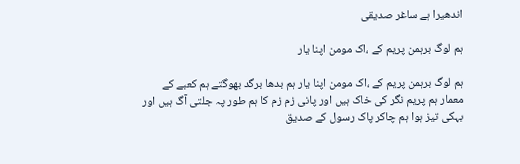اندھیرا ہے ساغر صدیقی

ہم لوگ برہمن پریم کے ،اک مومن اپنا یار

ہم لوگ برہمن پریم کے ،اک مومن اپنا یار ہم بدھا برگد بھوگتے ہم کعبے کے معمار ہم پریم نگر کی خاک ہیں اور پانی زم زم کا ہم طور پہ جلتی آگ ہیں اور بہکی تیز ہوا ہم چاکر پاک رسول کے صدیق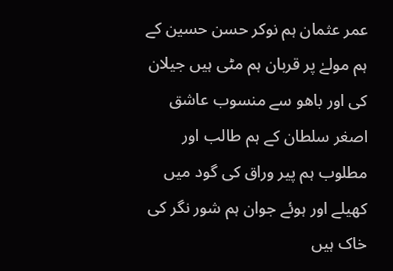عمر عثمان ہم نوکر حسن حسین کے ہم مولےٰ پر قربان ہم مٹی ہیں جیلان کی اور باھو سے منسوب عاشق اصغر سلطان کے ہم طالب اور مطلوب ہم پیر وراق کی گود میں کھیلے اور ہوئے جوان ہم شور نگر کی خاک ہیں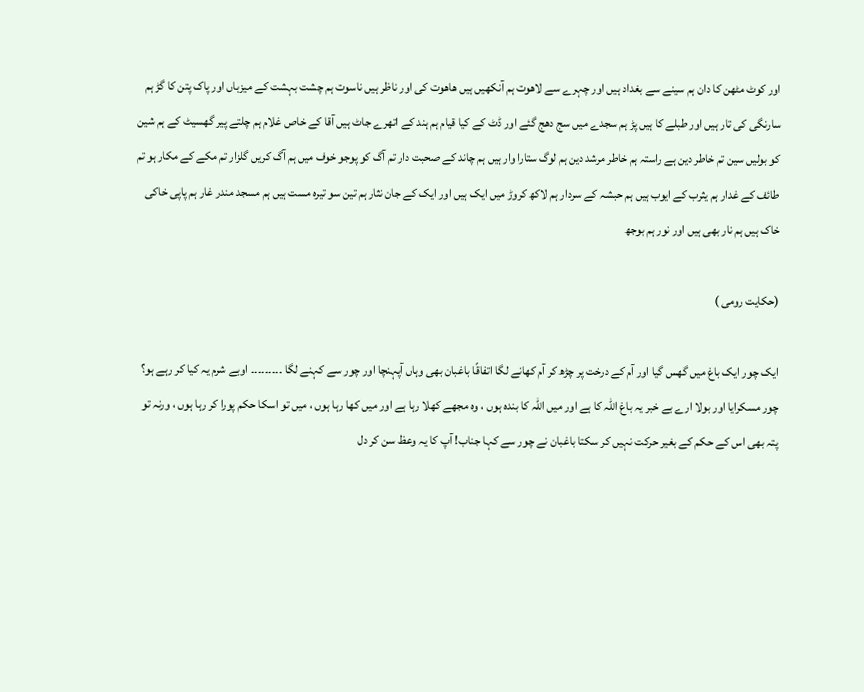اور کوٹ مٹھن کا دان ہم سینے سے بغداد ہیں اور چہرے سے لاھوت ہم آنکھیں ہیں ھاھوت کی اور ناظر ہیں ناسوت ہم چشت بہشت کے میزباں اور پاک پتن کا گڑ ہم سارنگی کی تار ہیں اور طبلے کا ہیں پڑ ہم سجدے میں سج دھج گئے اور ڈٹ کے کیا قیام ہم ہند کے اتھرے جاٹ ہیں آقا کے خاص غلام ہم چلتے پیر گھسیٹ کے ہم شین کو بولیں سین تم خاطر دین ہے راستہ ہم خاطر مرشد دین ہم لوگ ستارا وار ہیں ہم چاند کے صحبت دار تم آگ کو پوجو خوف میں ہم آگ کریں گلزار تم مکے کے مکار ہو تم طائف کے غدار ہم یثرب کے ایوب ہیں ہم حبشہ کے سردار ہم لاکھ کروڑ میں ایک ہیں اور ایک کے جان نثار ہم تین سو تیرہ مست ہیں ہم مسجد مندر غار ہم پاپی خاکی خاک ہیں ہم نار بھی ہیں اور نور ہم بوجھ

(حکایت رومی )

ایک چور ایک باغ میں گھس گیا اور آم کے درخت پر چڑھ کر آم کھانے لگا اتفاقًا باغبان بھی وہاں آپہنچا اور چور سے کہنے لگا ۔۔۔۔۔۔۔۔۔ اوبے شرم یہ کیا کر رہے ہو؟ چور مسکرایا اور بولا ارے بے خبر یہ باغ اللہ کا ہے اور میں اللہ کا بندہ ہوں ، وہ مجھے کھلا رہا ہے اور میں کھا رہا ہوں ، میں تو اسکا حکم پورا کر رہا ہوں ، ورنہ تو پتہ بھی اس کے حکم کے بغیر حرکت نہیں کر سکتا باغبان نے چور سے کہا جناب! آپ کا یہ وعظ سن کر دل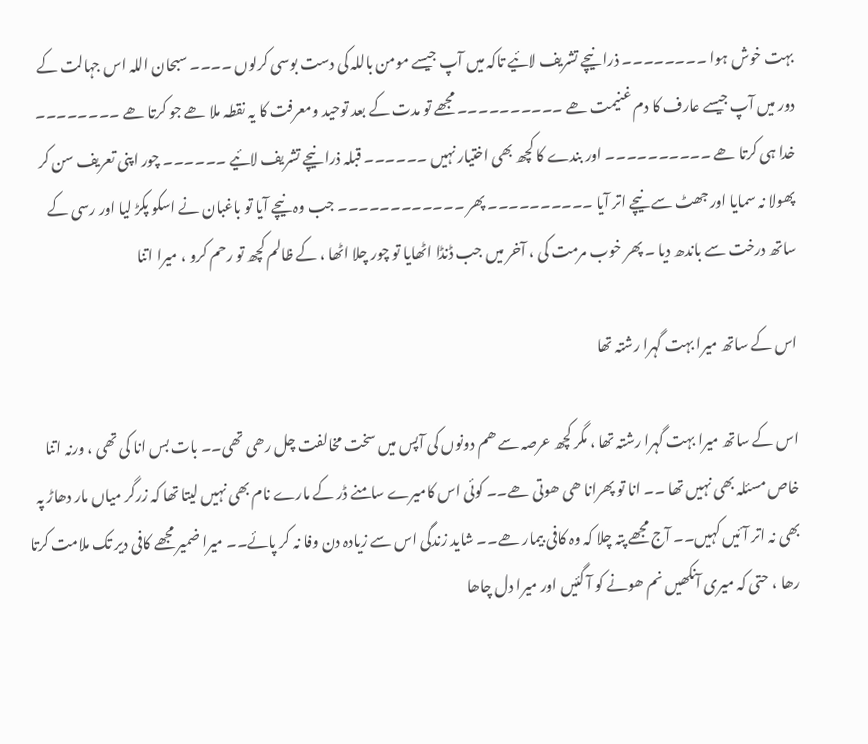بہت خوش ہوا ۔۔۔۔۔۔۔۔ ذرا نیچے تشریف لائیے تاکہ میں آپ جیسے مومن باللہ کی دست بوسی کرلوں ۔۔۔۔ سبحان اللہ اس جہالت کے دور میں آپ جیسے عارف کا دم غنیمت ھے ۔۔۔۔۔۔۔۔۔۔ مجھے تو مدت کے بعد توحید ومعرفت کا یہ نقطہ ملا ھے جو کرتا ھے ۔۔۔۔۔۔۔۔ خدا ہی کرتا ھے ۔۔۔۔۔۔۔۔۔۔ اور بندے کا کچھ بھی اختیار نہیں ۔۔۔۔۔۔ قبلہ ذرا نیچے تشریف لائیے ۔۔۔۔۔۔ چور اپنی تعریف سن کر پھولا نہ سمایا اور جھٹ سے نیچے اتر آیا ۔۔۔۔۔۔۔۔۔۔ پھر ۔۔۔۔۔۔۔۔۔۔۔۔ جب وہ نیچے آیا تو باغبان نے اسکو پکڑ لیا اور رسی کے ساتھ درخت سے باندھ دیا ۔ پھر خوب مرمت کی ، آخر میں جب ڈنڈا اٹھایا تو چور چلا اٹھا ، کے ظالم کچھ تو رحم کرو ، میرا اتنا

اس کے ساتھ میرا بہت گہرا رشتہ تھا

اس کے ساتھ میرا بہت گہرا رشتہ تھا ، مگر کچھ عرصہ سے ھم دونوں کی آپس میں سخت مخالفت چل رھی تھی۔۔ بات بس انا کی تھی ، ورنہ اتنا خاص مسئلہ بھی نہیں تھا ۔۔ انا تو پھرانا ھی ھوتی ھے۔۔ کوئی اس کامیرے سامنے ڈر کے مارے نام بھی نہیں لیتا تھا کہ زرگر میاں مار دھاڑ پہ بھی نہ اتر آئیں کہیں۔۔ آج مجھے پتہ چلا کہ وہ کافی بیمار ھے۔۔ شاید زندگی اس سے زیادہ دن وفا نہ کر پائے۔۔ میرا ضمیر مجھے کافی دیر تک ملامت کرتا رھا ، حتی کہ میری آنکھیں نم ھونے کو آ گئیں اور میرا دل چاھا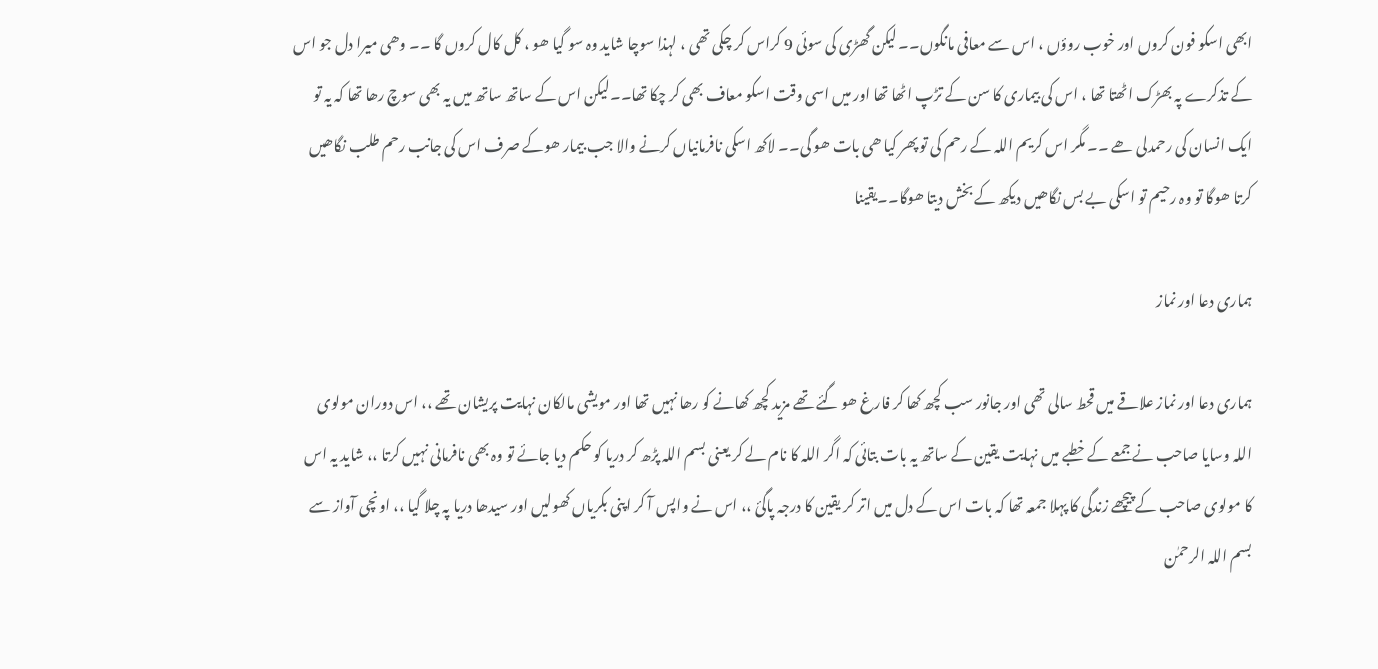ابھی اسکو فون کروں اور خوب روؤں ، اس سے معافی مانگوں۔۔ لیکن گھڑی کی سوئی 9 کراس کر چکی تھی ، لہذا سوچا شاید وہ سو گیا ھو ، کل کال کروں گا ۔۔ وھی میرا دل جو اس کے تذکرے پہ بھڑک اٹھتا تھا ، اس کی بیماری کا سن کے تڑپ اٹھا تھا اور میں اسی وقت اسکو معاف بھی کر چکا تھا۔۔لیکن اس کے ساتھ ساتھ میں یہ بھی سوچ رھا تھا کہ یہ تو ایک انسان کی رحمدلی ھے ۔۔ مگر اس کریم اللہ کے رحم کی تو پھر کیا ھی بات ھو گی۔۔ لاکھ اسکی نافرمانیاں کرنے والا جب بیمار ھوکے صرف اس کی جانب رحم طلب نگاھیں کرتا ھوگا تو وہ رحیم تو اسکی بے بس نگاھیں دیکھ کے بخش دیتا ھوگا۔۔یقینا

ہماری دعا اور نماز

ہماری دعا اور نماز علاقے میں قحط سالی تھی اور جانور سب کچھ کھا کر فارغ ھو گئے تھے مزید کچھ کھانے کو رھا نہیں تھا اور مویشی مالکان نہایت پریشان تھے ،، اس دوران مولوی اللہ وسایا صاحب نے جمعے کے خطبے میں نہایت یقین کے ساتھ یہ بات بتائی کہ اگر اللہ کا نام لے کر یعنی بسم اللہ پڑھ کر دریا کو حکم دیا جائے تو وہ بھی نافرمانی نہیں کرتا ،، شاید یہ اس کا مولوی صاحب کے پیچھے زندگی کا پہلا جمعہ تھا کہ بات اس کے دل میں اتر کر یقین کا درجہ پاگئ ،، اس نے واپس آ کر اپنی بکریاں کھولیں اور سیدھا دریا پہ چلا گیا ،، اونچی آواز سے بسم اللہ الرحمٰن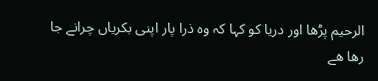الرحیم پڑھا اور دریا کو کہا کہ وہ ذرا پار اپنی بکریاں چرانے جا رھا ھے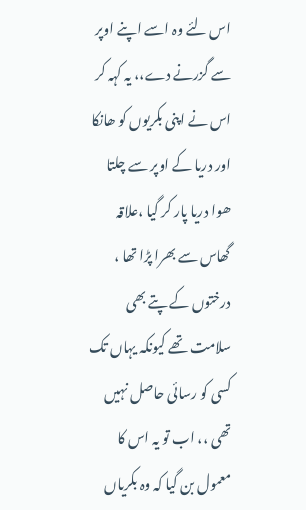اس لئے وہ اسے اپنے اوپر سے گزرنے دے،، یہ کہہ کر اس نے اپنی بکریوں کو ھانکا اور دریا کے اوپر سے چلتا ھوا دریا پار کر گیا ،علاقہ گھاس سے بھرا پڑا تھا ، درختوں کے پتے بھی سلامت تھے کیونکہ یہاں تک کسی کو رسائی حاصل نہیں تھی ،، اب تو یہ اس کا معمول بن گیا کہ وہ بکریاں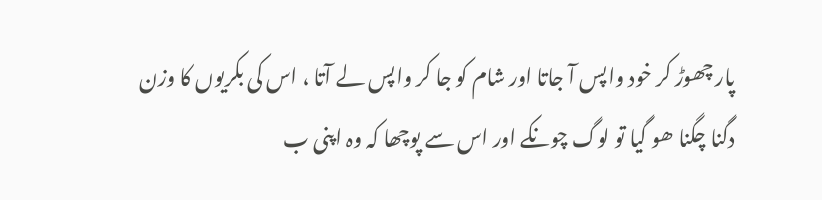پار چھوڑ کر خود واپس آ جاتا اور شام کو جا کر واپس لے آتا ، اس کی بکریوں کا وزن دگنا چگنا ھو گیا تو لوگ چونکے اور اس سے پوچھا کہ وہ اپنی ب